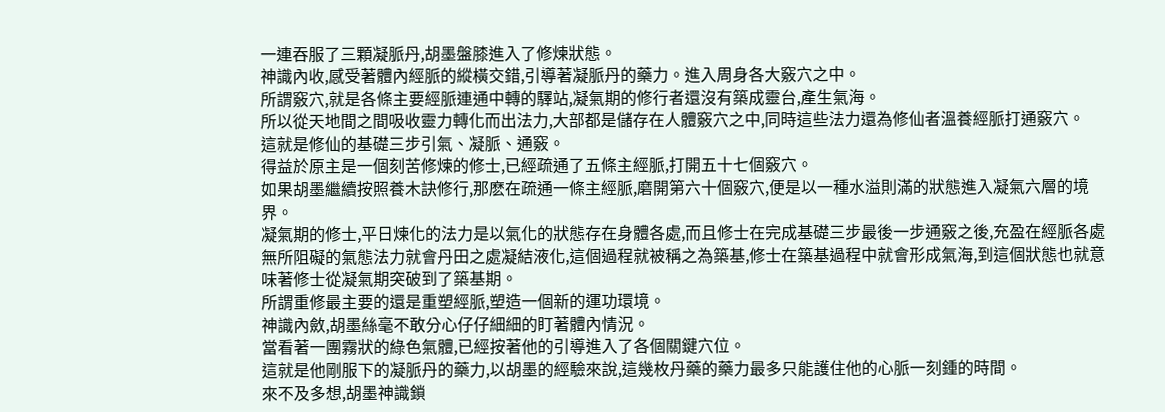一連吞服了三顆凝脈丹,胡墨盤膝進入了修煉狀態。
神識內收,感受著體內經脈的縱橫交錯,引導著凝脈丹的藥力。進入周身各大竅穴之中。
所謂竅穴,就是各條主要經脈連通中轉的驛站,凝氣期的修行者還沒有築成靈台,產生氣海。
所以從天地間之間吸收靈力轉化而出法力,大部都是儲存在人體竅穴之中,同時這些法力還為修仙者溫養經脈打通竅穴。
這就是修仙的基礎三步引氣、凝脈、通竅。
得益於原主是一個刻苦修煉的修士,已經疏通了五條主經脈,打開五十七個竅穴。
如果胡墨繼續按照養木訣修行,那麽在疏通一條主經脈,磨開第六十個竅穴,便是以一種水溢則滿的狀態進入凝氣六層的境界。
凝氣期的修士,平日煉化的法力是以氣化的狀態存在身體各處,而且修士在完成基礎三步最後一步通竅之後,充盈在經脈各處無所阻礙的氣態法力就會丹田之處凝結液化,這個過程就被稱之為築基,修士在築基過程中就會形成氣海,到這個狀態也就意味著修士從凝氣期突破到了築基期。
所謂重修最主要的還是重塑經脈,塑造一個新的運功環境。
神識內斂,胡墨絲毫不敢分心仔仔細細的盯著體內情況。
當看著一團霧狀的綠色氣體,已經按著他的引導進入了各個關鍵穴位。
這就是他剛服下的凝脈丹的藥力,以胡墨的經驗來說,這幾枚丹藥的藥力最多只能護住他的心脈一刻鍾的時間。
來不及多想,胡墨神識鎖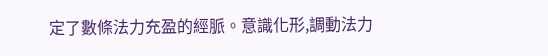定了數條法力充盈的經脈。意識化形,調動法力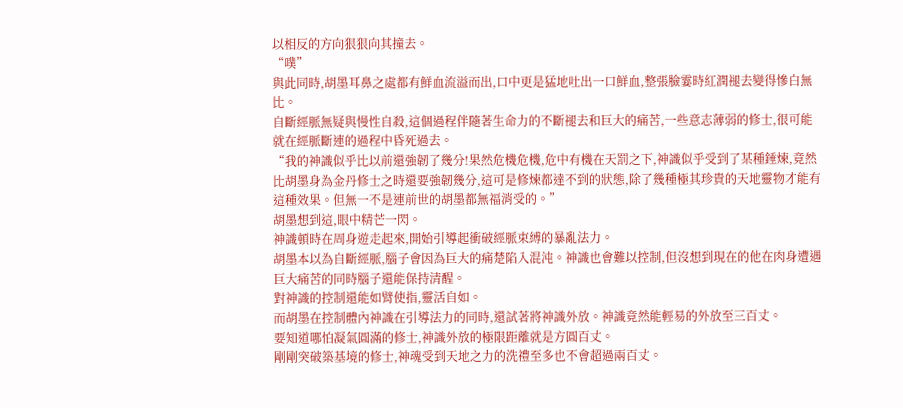以相反的方向狠狠向其撞去。
“噗”
與此同時,胡墨耳鼻之處都有鮮血流溢而出,口中更是猛地吐出一口鮮血,整張臉霎時紅潤褪去變得慘白無比。
自斷經脈無疑與慢性自殺,這個過程伴隨著生命力的不斷褪去和巨大的痛苦,一些意志薄弱的修士,很可能就在經脈斷連的過程中昏死過去。
“我的神識似乎比以前還強韌了幾分!果然危機危機,危中有機在天罰之下,神識似乎受到了某種錘煉,竟然比胡墨身為金丹修士之時還要強韌幾分,這可是修煉都達不到的狀態,除了幾種極其珍貴的天地靈物才能有這種效果。但無一不是連前世的胡墨都無福消受的。”
胡墨想到這,眼中精芒一閃。
神識頓時在周身遊走起來,開始引導起衝破經脈束縛的暴亂法力。
胡墨本以為自斷經脈,腦子會因為巨大的痛楚陷入混沌。神識也會難以控制,但沒想到現在的他在肉身遭遇巨大痛苦的同時腦子還能保持清醒。
對神識的控制還能如臂使指,靈活自如。
而胡墨在控制體內神識在引導法力的同時,還試著將神識外放。神識竟然能輕易的外放至三百丈。
要知道哪怕凝氣圓滿的修士,神識外放的極限距離就是方圓百丈。
剛剛突破築基境的修士,神魂受到天地之力的洗禮至多也不會超過兩百丈。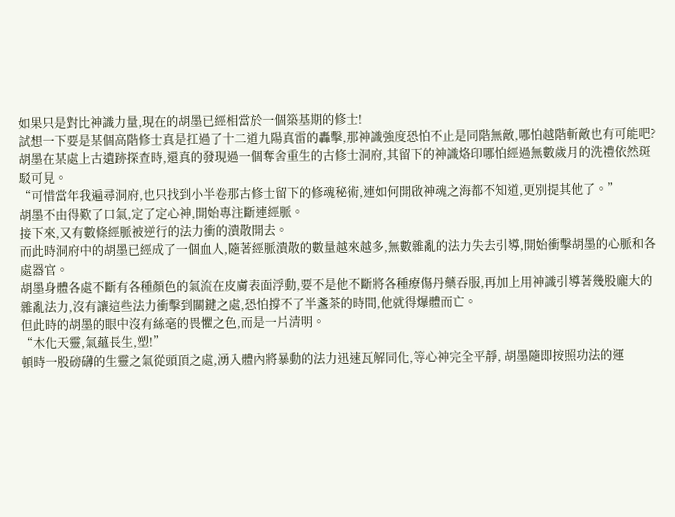如果只是對比神識力量,現在的胡墨已經相當於一個築基期的修士!
試想一下要是某個高階修士真是扛過了十二道九陽真雷的轟擊,那神識強度恐怕不止是同階無敵,哪怕越階斬敵也有可能吧?
胡墨在某處上古遺跡探查時,還真的發現過一個奪舍重生的古修士洞府,其留下的神識烙印哪怕經過無數歲月的洗禮依然斑駁可見。
“可惜當年我遍尋洞府,也只找到小半卷那古修士留下的修魂秘術,連如何開啟神魂之海都不知道,更別提其他了。”
胡墨不由得歎了口氣,定了定心神,開始專注斷連經脈。
接下來,又有數條經脈被逆行的法力衝的潰散開去。
而此時洞府中的胡墨已經成了一個血人,隨著經脈潰散的數量越來越多,無數雜亂的法力失去引導,開始衝擊胡墨的心脈和各處器官。
胡墨身體各處不斷有各種顏色的氣流在皮膚表面浮動,要不是他不斷將各種療傷丹藥吞服,再加上用神識引導著幾股龐大的雜亂法力,沒有讓這些法力衝擊到關鍵之處,恐怕撐不了半盞茶的時間,他就得爆體而亡。
但此時的胡墨的眼中沒有絲毫的畏懼之色,而是一片清明。
“木化天靈,氣蘊長生,塑!”
頓時一股磅礴的生靈之氣從頭頂之處,湧入體內將暴動的法力迅速瓦解同化,等心神完全平靜, 胡墨隨即按照功法的運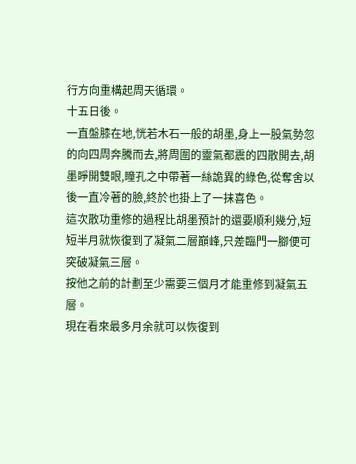行方向重構起周天循環。
十五日後。
一直盤膝在地,恍若木石一般的胡墨,身上一股氣勢忽的向四周奔騰而去,將周圍的靈氣都震的四散開去,胡墨睜開雙眼,瞳孔之中帶著一絲詭異的綠色,從奪舍以後一直冷著的臉,終於也掛上了一抹喜色。
這次散功重修的過程比胡墨預計的還要順利幾分,短短半月就恢復到了凝氣二層巔峰,只差臨門一腳便可突破凝氣三層。
按他之前的計劃至少需要三個月才能重修到凝氣五層。
現在看來最多月余就可以恢復到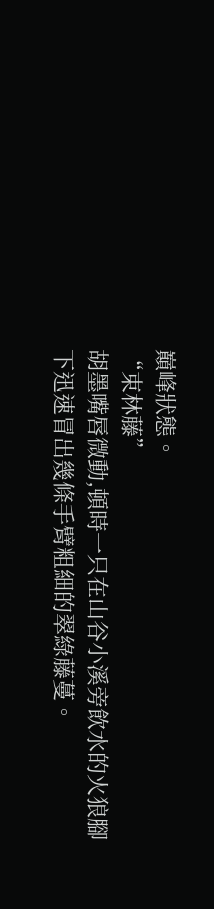巔峰狀態。
“束林藤”
胡墨嘴唇微動,頓時一只在山谷小溪旁飲水的火狼腳下迅速冒出幾條手臂粗細的翠綠藤蔓。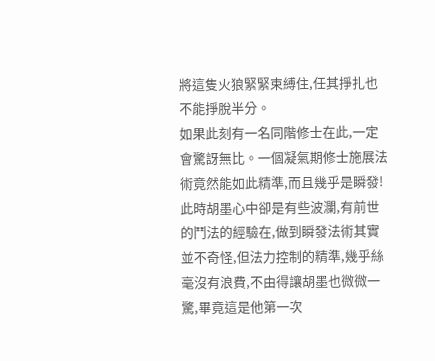將這隻火狼緊緊束縛住,任其掙扎也不能掙脫半分。
如果此刻有一名同階修士在此,一定會驚訝無比。一個凝氣期修士施展法術竟然能如此精準,而且幾乎是瞬發!
此時胡墨心中卻是有些波瀾,有前世的鬥法的經驗在,做到瞬發法術其實並不奇怪,但法力控制的精準,幾乎絲毫沒有浪費,不由得讓胡墨也微微一驚,畢竟這是他第一次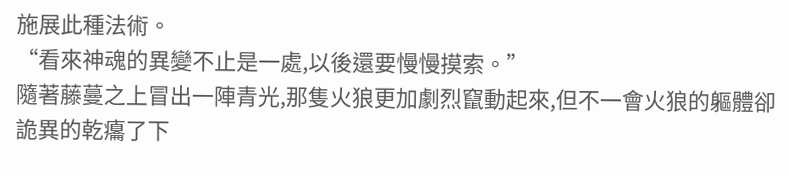施展此種法術。
“看來神魂的異變不止是一處,以後還要慢慢摸索。”
隨著藤蔓之上冒出一陣青光,那隻火狼更加劇烈竄動起來,但不一會火狼的軀體卻詭異的乾癟了下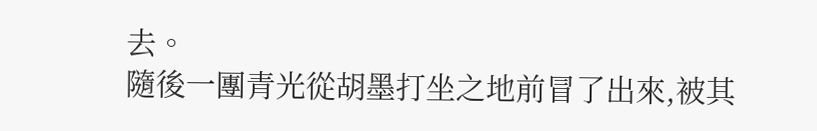去。
隨後一團青光從胡墨打坐之地前冒了出來,被其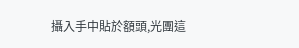攝入手中貼於額頭,光團這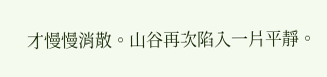才慢慢消散。山谷再次陷入一片平靜。